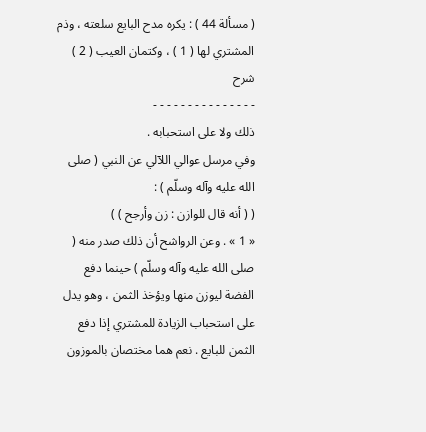( مسألة 44 ) : يكره مدح البايع سلعته ، وذم المشتري لها ( 1 ) ، وكتمان العيب ( 2 )
شرح
- - - - - - - - - - - - - - -
ذلك ولا على استحبابه .
وفي مرسل عوالي اللآلي عن النبي ( صلى الله عليه وآله وسلّم ) :
( ( أنه قال للوازن : زن وأرجح ) )
« 1 » . وعن الرواشح أن ذلك صدر منه ( صلى الله عليه وآله وسلّم ) حينما دفع الفضة ليوزن منها ويؤخذ الثمن ، وهو يدل على استحباب الزيادة للمشتري إذا دفع الثمن للبايع . نعم هما مختصان بالموزون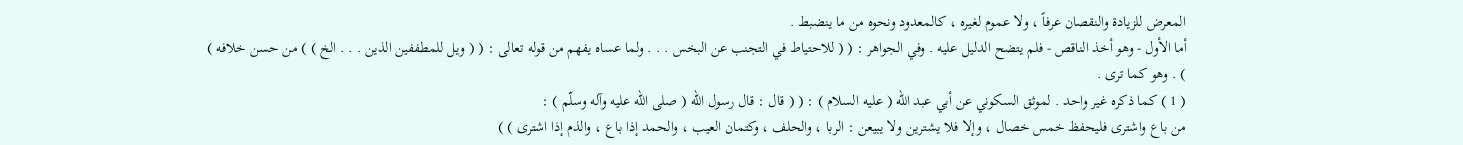المعرض للزيادة والنقصان عرفاً ، ولا عموم لغيره ، كالمعدود ونحوه من ما ينضبط .
أما الأول - وهو أخذ الناقص - فلم يتضح الدليل عليه . وفي الجواهر : ( ( للاحتياط في التجنب عن البخس . . . ولما عساه يفهم من قوله تعالى : ( ( ويل للمطففين الذين . . . الخ ) ) من حسن خلافه ) ) . وهو كما ترى .
( 1 ) كما ذكره غير واحد . لموثق السكوني عن أبي عبد الله ( عليه السلام ) : ( ( قال : قال رسول الله ( صلى الله عليه وآله وسلّم ) :
من باع واشترى فليحفظ خمس خصال ، وإلا فلا يشترين ولا يبيعن : الربا ، والحلف ، وكتمان العيب ، والحمد إذا باع ، والذم إذا اشترى ) )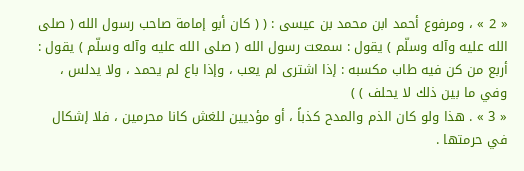« 2 » ، ومرفوع أحمد ابن محمد بن عيسى : ( ( كان أبو إمامة صاحب رسول الله ( صلى الله عليه وآله وسلّم ) يقول : سمعت رسول الله ( صلى الله عليه وآله وسلّم ) يقول :
أربع من كن فيه طاب مكسبه : إذا اشترى لم يعب ، وإذا باع لم يحمد ، ولا يدلس ، وفي ما بين ذلك لا يحلف ) )
« 3 » . هذا ولو كان الذم والمدح كذباً ، أو مؤديين للغش كانا محرمين ، فلا إشكال في حرمتها .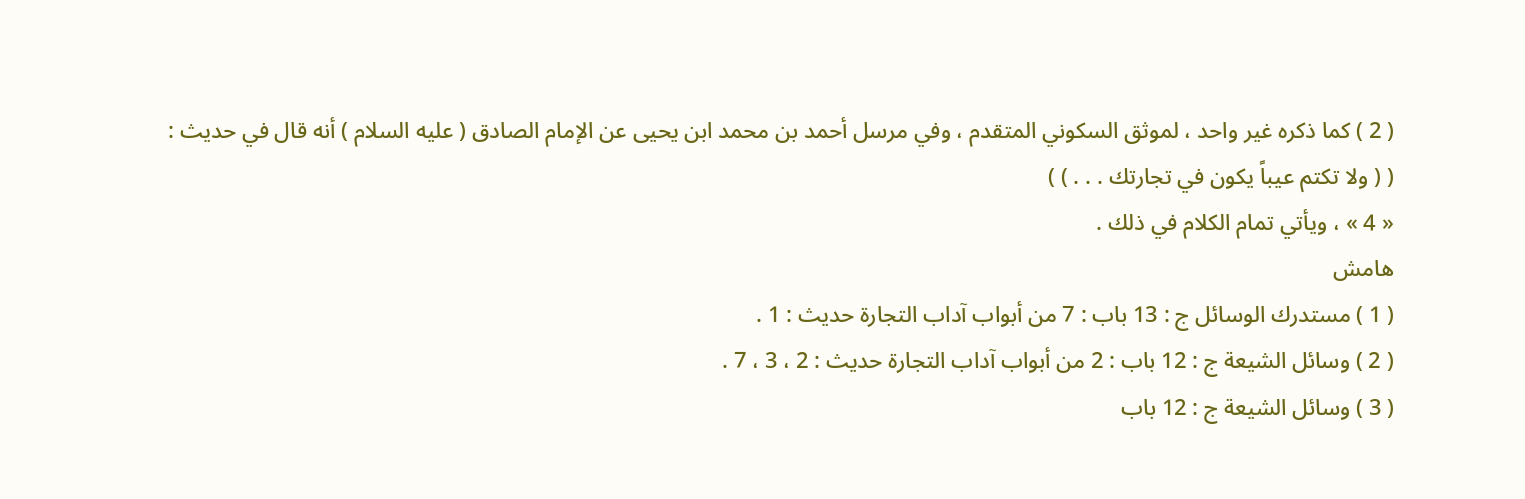( 2 ) كما ذكره غير واحد ، لموثق السكوني المتقدم ، وفي مرسل أحمد بن محمد ابن يحيى عن الإمام الصادق ( عليه السلام ) أنه قال في حديث :
( ( ولا تكتم عيباً يكون في تجارتك . . . ) )
« 4 » ، ويأتي تمام الكلام في ذلك .
هامش
( 1 ) مستدرك الوسائل ج : 13 باب : 7 من أبواب آداب التجارة حديث : 1 .
( 2 ) وسائل الشيعة ج : 12 باب : 2 من أبواب آداب التجارة حديث : 2 ، 3 ، 7 .
( 3 ) وسائل الشيعة ج : 12 باب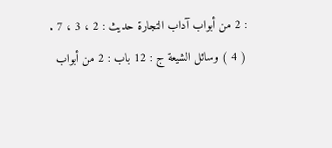: 2 من أبواب آداب التجارة حديث : 2 ، 3 ، 7 .
( 4 ) وسائل الشيعة ج : 12 باب : 2 من أبواب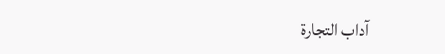آداب التجارة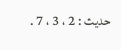حديث : 2 ، 3 ، 7 .